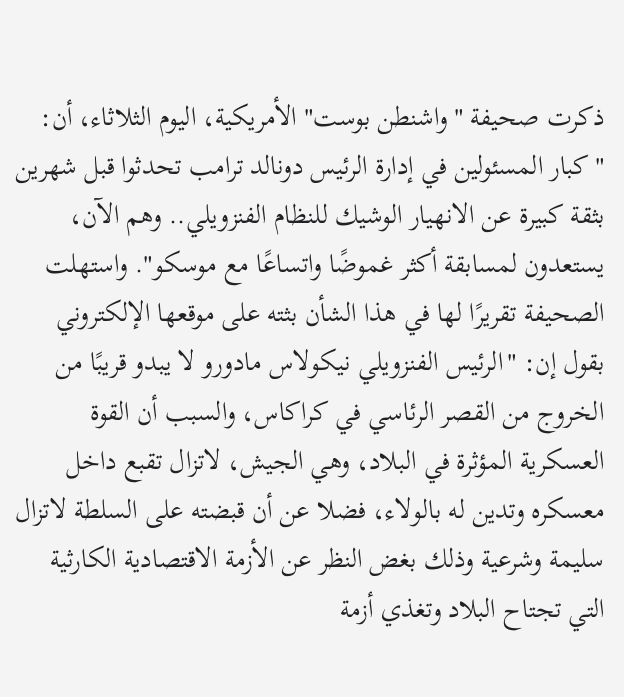ذكرت صحيفة "واشنطن بوست" الأمريكية، اليوم الثلاثاء، أن: "كبار المسئولين في إدارة الرئيس دونالد ترامب تحدثوا قبل شهرين بثقة كبيرة عن الانهيار الوشيك للنظام الفنزويلي.. وهم الآن، يستعدون لمسابقة أكثر غموضًا واتساعًا مع موسكو". واستهلت الصحيفة تقريرًا لها في هذا الشأن بثته على موقعها الإلكتروني بقول إن: "الرئيس الفنزويلي نيكولاس مادورو لا يبدو قريبًا من الخروج من القصر الرئاسي في كراكاس، والسبب أن القوة العسكرية المؤثرة في البلاد، وهي الجيش، لاتزال تقبع داخل معسكره وتدين له بالولاء، فضلا عن أن قبضته على السلطة لاتزال سليمة وشرعية وذلك بغض النظر عن الأزمة الاقتصادية الكارثية التي تجتاح البلاد وتغذي أزمة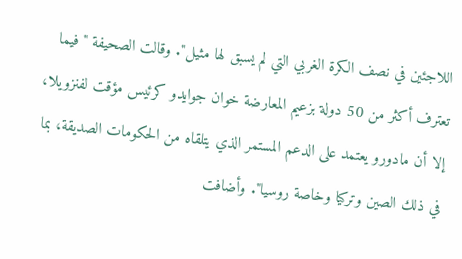اللاجئين في نصف الكرة الغربي التي لم يسبق لها مثيل". وقالت الصحيفة "فيما تعترف أكثر من 50 دولة بزعيم المعارضة خوان جوايدو كرئيس مؤقت لفنزويلا، إلا أن مادورو يعتمد على الدعم المستمر الذي يتلقاه من الحكومات الصديقة، بما في ذلك الصين وتركيا وخاصة روسيا". وأضافت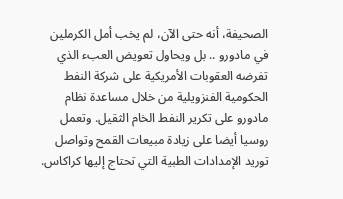الصحيفة، أنه حتى الآن، لم يخب أمل الكرملين في مادورو .. بل ويحاول تعويض العبء الذي تفرضه العقوبات الأمريكية على شركة النفط الحكومية الفنزويلية من خلال مساعدة نظام مادورو على تكرير النفط الخام الثقيل. وتعمل روسيا أيضا على زيادة مبيعات القمح وتواصل توريد الإمدادات الطبية التي تحتاج إليها كراكاس.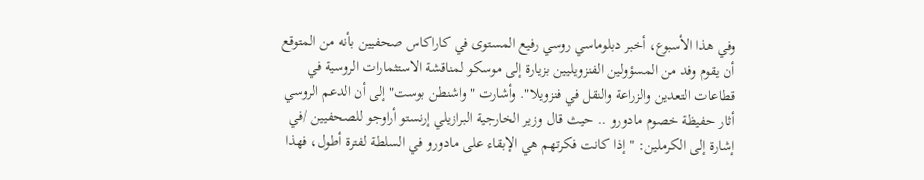وفي هذا الأسبوع، أخبر دبلوماسي روسي رفيع المستوى في كاراكاس صحفيين بأنه من المتوقع أن يقوم وفد من المسؤولين الفنزويليين بزيارة إلى موسكو لمناقشة الاستثمارات الروسية في قطاعات التعدين والزراعة والنقل في فنزويلا". وأشارت "واشنطن بوست" إلى أن الدعم الروسي أثار حفيظة خصوم مادورو .. حيث قال وزير الخارجية البرازيلي إرنستو أراوجو للصحفيين /في إشارة إلى الكرملين: " إذا كانت فكرتهم هي الإبقاء على مادورو في السلطة لفترة أطول، فهذا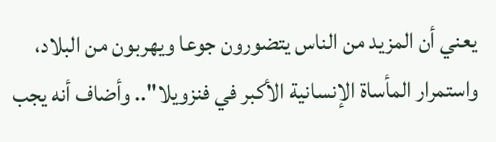يعني أن المزيد من الناس يتضورون جوعا ويهربون من البلاد، واستمرار المأساة الإنسانية الأكبر في فنزويلا".. وأضاف أنه يجب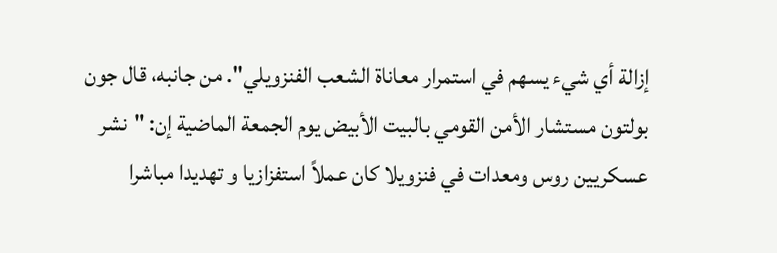إزالة أي شيء يسهم في استمرار معاناة الشعب الفنزويلي". من جانبه، قال جون بولتون مستشار الأمن القومي بالبيت الأبيض يوم الجمعة الماضية إن: "نشر عسكريين روس ومعدات في فنزويلا كان عملاً استفزازيا و تهديدا مباشرا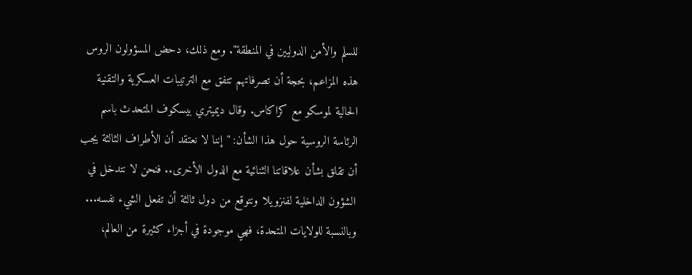للسلم والأمن الدوليين في المنطقة". ومع ذلك، دحض المسؤولون الروس هذه المزاعم، بحجة أن تصرفاتهم تتفق مع الترتيبات العسكرية والتقنية الحالية لموسكو مع كراكاس. وقال ديميتري بيسكوف المتحدث باسم الرئاسة الروسية حول هذا الشأن: "إننا لا نعتقد أن الأطراف الثالثة يجب أن تقلق بشأن علاقاتنا الثنائية مع الدول الأخرى.. فنحن لا نتدخل في الشؤون الداخلية لفنزويلا ونتوقع من دول ثالثة أن تفعل الشيء نفسه... وبالنسبة للولايات المتحدة، فهي موجودة في أجزاء كثيرة من العالم،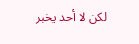لكن لا أحد يخبر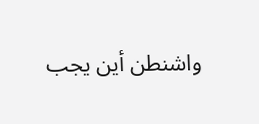واشنطن أين يجب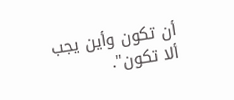أن تكون وأين يجب ألا تكون".